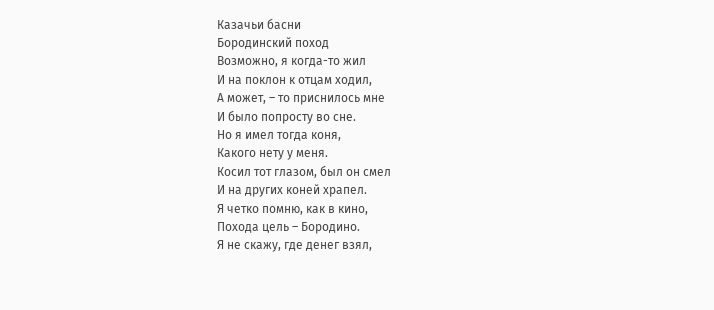Казачьи басни
Бородинский поход
Возможно, я когда-то жил
И на поклон к отцам ходил,
А может, – то приснилось мне
И было попросту во сне.
Но я имел тогда коня,
Какого нету у меня.
Косил тот глазом, был он смел
И на других коней храпел.
Я четко помню, как в кино,
Похода цель – Бородино.
Я не скажу, где денег взял,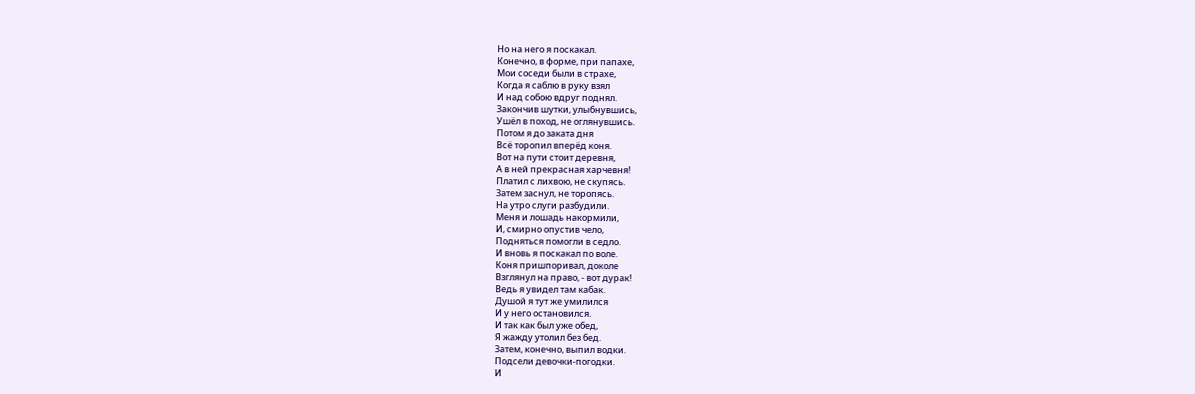Но на него я поскакал.
Конечно, в форме, при папахе,
Мои соседи были в страхе,
Когда я саблю в руку взял
И над собою вдруг поднял.
Закончив шутки, улыбнувшись,
Ушёл в поход, не оглянувшись.
Потом я до заката дня
Всё торопил вперёд коня.
Вот на пути стоит деревня,
А в ней прекрасная харчевня!
Платил с лихвою, не скупясь.
Затем заснул, не торопясь.
На утро слуги разбудили.
Меня и лошадь накормили,
И, смирно опустив чело,
Подняться помогли в седло.
И вновь я поскакал по воле.
Коня пришпоривал, доколе
Взглянул на право, - вот дурак!
Ведь я увидел там кабак.
Душой я тут же умилился
И у него остановился.
И так как был уже обед,
Я жажду утолил без бед.
Затем, конечно, выпил водки.
Подсели девочки-погодки.
И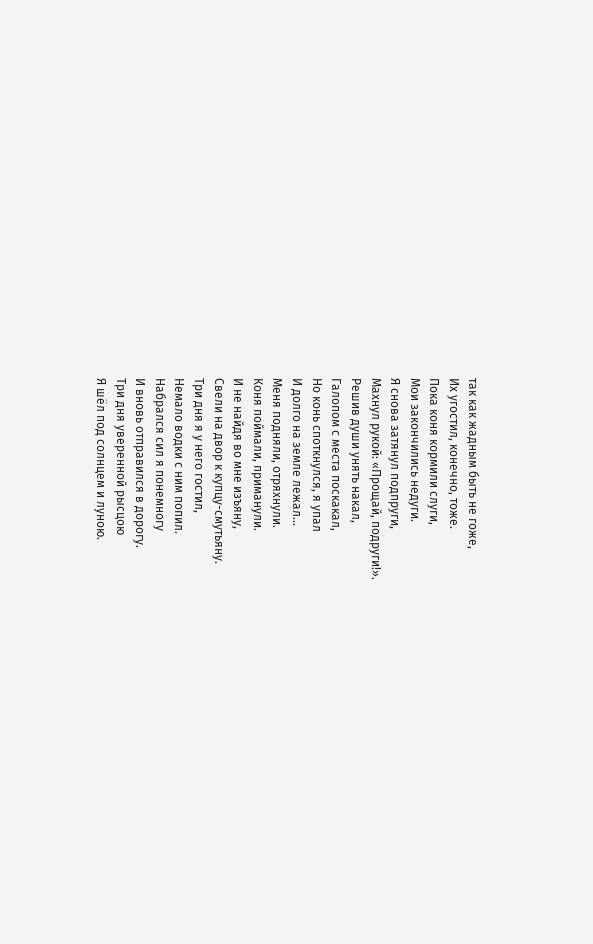так как жадным быть не гоже,
Их угостил, конечно, тоже.
Пока коня кормили слуги,
Мои закончились недуги.
Я снова затянул подпруги,
Махнул рукой: «Прощай, подруги!».
Решив души унять накал,
Галопом с места поскакал,
Но конь споткнулся, я упал
И долго на земле лежал...
Меня подняли, отряхнули.
Коня поймали, приманули.
И не найдя во мне изъяну,
Свели на двор к купцу-смутьяну.
Три дня я у него гостил,
Немало водки с ним попил.
Набрался сил я понемногу
И вновь отправился в дорогу.
Три дня уверенной рысцою
Я шёл под солнцем и луною.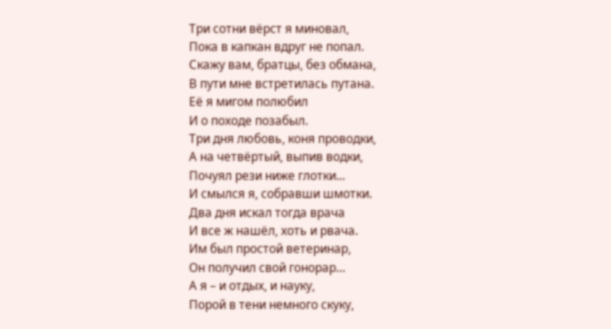Три сотни вёрст я миновал,
Пока в капкан вдруг не попал.
Скажу вам, братцы, без обмана,
В пути мне встретилась путана.
Её я мигом полюбил
И о походе позабыл.
Три дня любовь, коня проводки,
А на четвёртый, выпив водки,
Почуял рези ниже глотки...
И смылся я, собравши шмотки.
Два дня искал тогда врача
И все ж нашёл, хоть и рвача.
Им был простой ветеринар,
Он получил свой гонорар…
А я – и отдых, и науку,
Порой в тени немного скуку,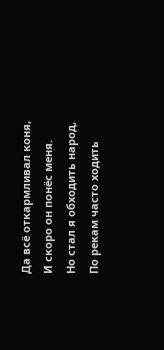Да всё откармливал коня,
И скоро он понёс меня.
Но стал я обходить народ,
По рекам часто ходить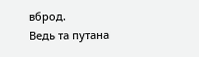вброд.
Ведь та путана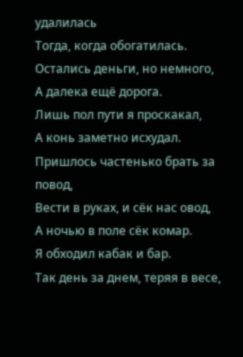удалилась
Тогда, когда обогатилась.
Остались деньги, но немного,
А далека ещё дорога.
Лишь пол пути я проскакал,
А конь заметно исхудал.
Пришлось частенько брать за повод,
Вести в руках, и сёк нас овод,
А ночью в поле сёк комар.
Я обходил кабак и бар.
Так день за днем, теряя в весе,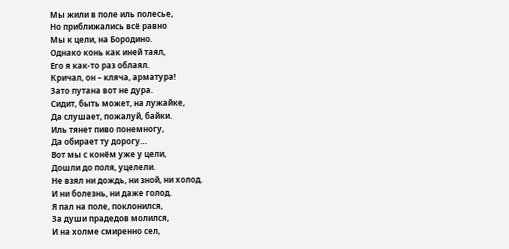Мы жили в поле иль полесье,
Но приближались всё равно
Мы к цели, на Бородино.
Однако конь как иней таял,
Его я как-то раз облаял.
Кричал, он – кляча, арматура!
Зато путана вот не дура.
Сидит, быть может, на лужайке,
Да слушает, пожалуй, байки.
Иль тянет пиво понемногу,
Да обирает ту дорогу…
Вот мы с конём уже у цели,
Дошли до поля, уцелели.
Не взял ни дождь, ни зной, ни холод.
И ни болезнь, ни даже голод.
Я пал на поле, поклонился,
За души прадедов молился,
И на холме смиренно сел,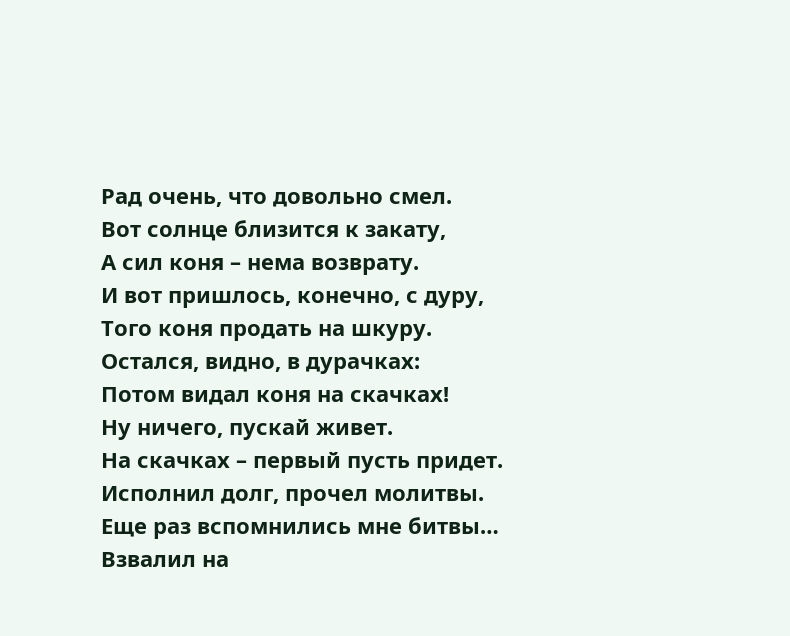Рад очень, что довольно смел.
Вот солнце близится к закату,
А сил коня – нема возврату.
И вот пришлось, конечно, с дуру,
Того коня продать на шкуру.
Остался, видно, в дурачках:
Потом видал коня на скачках!
Ну ничего, пускай живет.
На скачках – первый пусть придет.
Исполнил долг, прочел молитвы.
Еще раз вспомнились мне битвы…
Взвалил на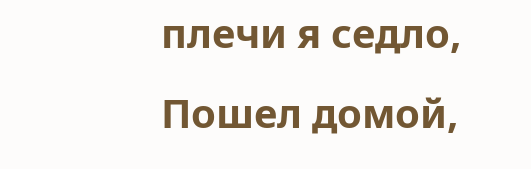плечи я седло,
Пошел домой,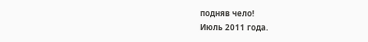подняв чело!
Июль 2011 года.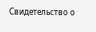Свидетельство о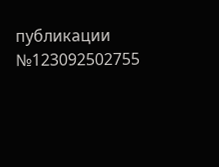публикации №123092502755